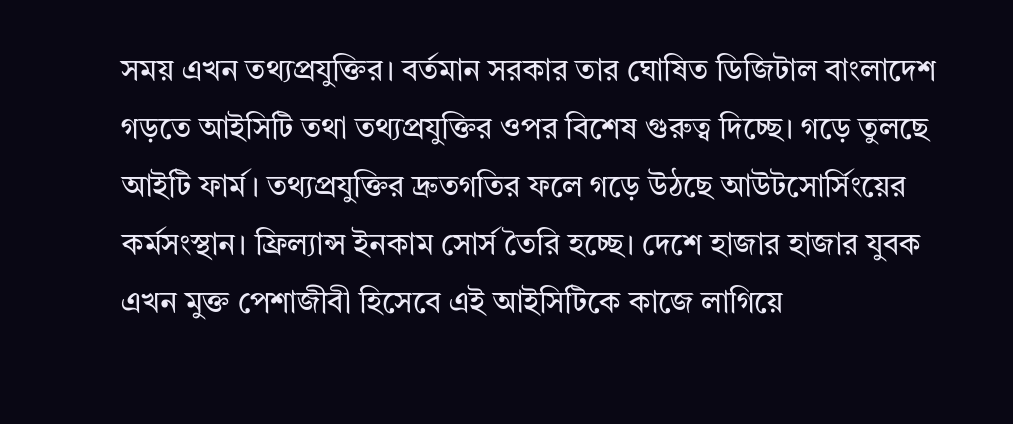সময় এখন তথ্যপ্রযুক্তির। বর্তমান সরকার তার ঘোষিত ডিজিটাল বাংলাদেশ গড়তে আইসিটি তথা তথ্যপ্রযুক্তির ওপর বিশেষ গুরুত্ব দিচ্ছে। গড়ে তুলছে আইটি ফার্ম। তথ্যপ্রযুক্তির দ্রুতগতির ফলে গড়ে উঠছে আউটসোর্সিংয়ের কর্মসংস্থান। ফ্রিল্যান্স ইনকাম সোর্স তৈরি হচ্ছে। দেশে হাজার হাজার যুবক এখন মুক্ত পেশাজীবী হিসেবে এই আইসিটিকে কাজে লাগিয়ে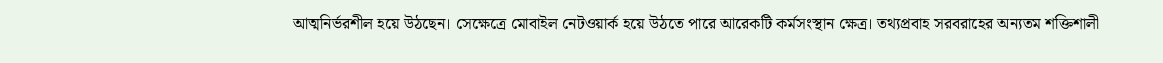আত্মনির্ভরশীল হয়ে উঠছেন। সেক্ষেত্রে মোবাইল নেটওয়ার্ক হয়ে উঠতে পারে আরেকটি কর্মসংস্থান ক্ষেত্র। তথ্যপ্রবাহ সরবরাহের অন্যতম শক্তিশালী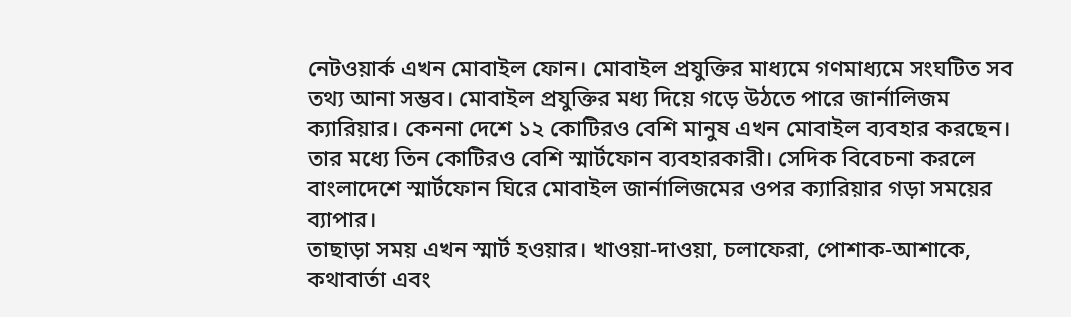নেটওয়ার্ক এখন মোবাইল ফোন। মোবাইল প্রযুক্তির মাধ্যমে গণমাধ্যমে সংঘটিত সব তথ্য আনা সম্ভব। মোবাইল প্রযুক্তির মধ্য দিয়ে গড়ে উঠতে পারে জার্নালিজম ক্যারিয়ার। কেননা দেশে ১২ কোটিরও বেশি মানুষ এখন মোবাইল ব্যবহার করছেন। তার মধ্যে তিন কোটিরও বেশি স্মার্টফোন ব্যবহারকারী। সেদিক বিবেচনা করলে বাংলাদেশে স্মার্টফোন ঘিরে মোবাইল জার্নালিজমের ওপর ক্যারিয়ার গড়া সময়ের ব্যাপার।
তাছাড়া সময় এখন স্মার্ট হওয়ার। খাওয়া-দাওয়া, চলাফেরা, পোশাক-আশাকে, কথাবার্তা এবং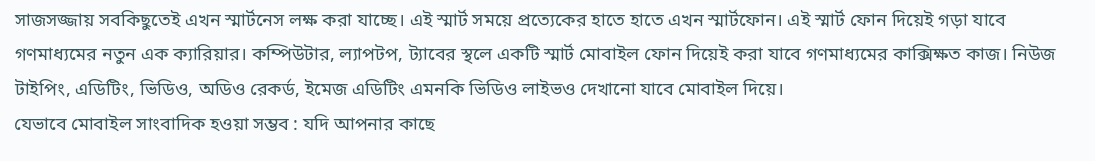সাজসজ্জায় সবকিছুতেই এখন স্মার্টনেস লক্ষ করা যাচ্ছে। এই স্মার্ট সময়ে প্রত্যেকের হাতে হাতে এখন স্মার্টফোন। এই স্মার্ট ফোন দিয়েই গড়া যাবে গণমাধ্যমের নতুন এক ক্যারিয়ার। কম্পিউটার, ল্যাপটপ, ট্যাবের স্থলে একটি স্মার্ট মোবাইল ফোন দিয়েই করা যাবে গণমাধ্যমের কাক্সিক্ষত কাজ। নিউজ টাইপিং, এডিটিং, ভিডিও, অডিও রেকর্ড, ইমেজ এডিটিং এমনকি ভিডিও লাইভও দেখানো যাবে মোবাইল দিয়ে।
যেভাবে মোবাইল সাংবাদিক হওয়া সম্ভব : যদি আপনার কাছে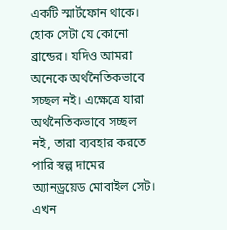একটি স্মার্টফোন থাকে। হোক সেটা যে কোনো ব্রান্ডের। যদিও আমরা অনেকে অর্থনৈতিকভাবে সচ্ছল নই। এক্ষেত্রে যারা অর্থনৈতিকভাবে সচ্ছল নই, তারা ব্যবহার করতে পারি স্বল্প দামের অ্যানড্রয়েড মোবাইল সেট। এখন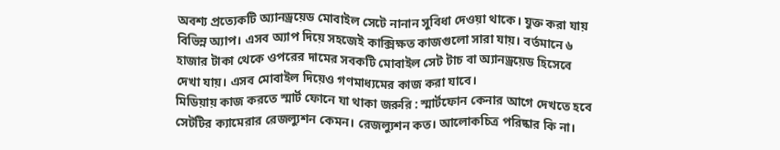অবশ্য প্রত্যেকটি অ্যানড্রয়েড মোবাইল সেটে নানান সুবিধা দেওয়া থাকে। যুক্ত করা যায় বিভিন্ন অ্যাপ। এসব অ্যাপ দিয়ে সহজেই কাক্সিক্ষত কাজগুলো সারা যায়। বর্তমানে ৬ হাজার টাকা থেকে ওপরের দামের সবকটি মোবাইল সেট টাচ বা অ্যানড্রয়েড হিসেবে দেখা যায়। এসব মোবাইল দিয়েও গণমাধ্যমের কাজ করা যাবে।
মিডিয়ায় কাজ করতে স্মার্ট ফোনে যা থাকা জরুরি : স্মার্টফোন কেনার আগে দেখতে হবে সেটটির ক্যামেরার রেজল্যুশন কেমন। রেজল্যুশন কত। আলোকচিত্র পরিষ্কার কি না।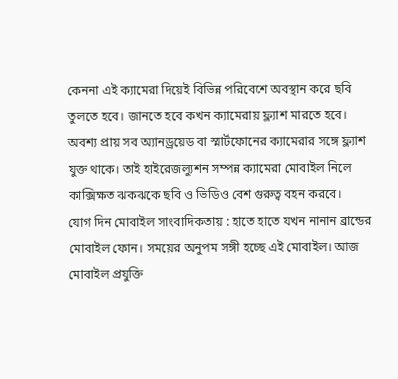কেননা এই ক্যামেরা দিয়েই বিভিন্ন পরিবেশে অবস্থান করে ছবি তুলতে হবে। জানতে হবে কখন ক্যামেরায় ফ্ল্যাশ মারতে হবে। অবশ্য প্রায় সব অ্যানড্রয়েড বা স্মার্টফোনের ক্যামেরার সঙ্গে ফ্ল্যাশ যুক্ত থাকে। তাই হাইরেজল্যুশন সম্পন্ন ক্যামেরা মোবাইল নিলে কাক্সিক্ষত ঝকঝকে ছবি ও ভিডিও বেশ গুরুত্ব বহন করবে।
যোগ দিন মোবাইল সাংবাদিকতায় : হাতে হাতে যখন নানান ব্রান্ডের মোবাইল ফোন। সময়ের অনুপম সঙ্গী হচ্ছে এই মোবাইল। আজ মোবাইল প্রযুক্তি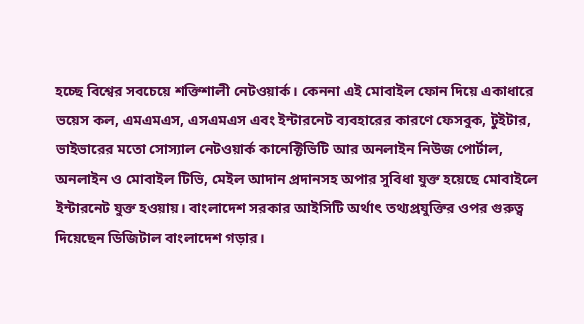হচ্ছে বিশ্বের সবচেয়ে শক্তিশালী নেটওয়ার্ক। কেননা এই মোবাইল ফোন দিয়ে একাধারে ভয়েস কল, এমএমএস, এসএমএস এবং ইন্টারনেট ব্যবহারের কারণে ফেসবুক, টুইটার, ভাইভারের মতো সোস্যাল নেটওয়ার্ক কানেক্টিভিটি আর অনলাইন নিউজ পোর্টাল, অনলাইন ও মোবাইল টিভি, মেইল আদান প্রদানসহ অপার সুবিধা যুক্ত হয়েছে মোবাইলে ইন্টারনেট যুক্ত হওয়ায়। বাংলাদেশ সরকার আইসিটি অর্থাৎ তথ্যপ্রযুক্তির ওপর গুরুত্ব দিয়েছেন ডিজিটাল বাংলাদেশ গড়ার।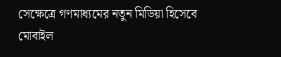সেক্ষেত্রে গণমাধ্যমের নতুন মিডিয়া হিসেবে মোবাইল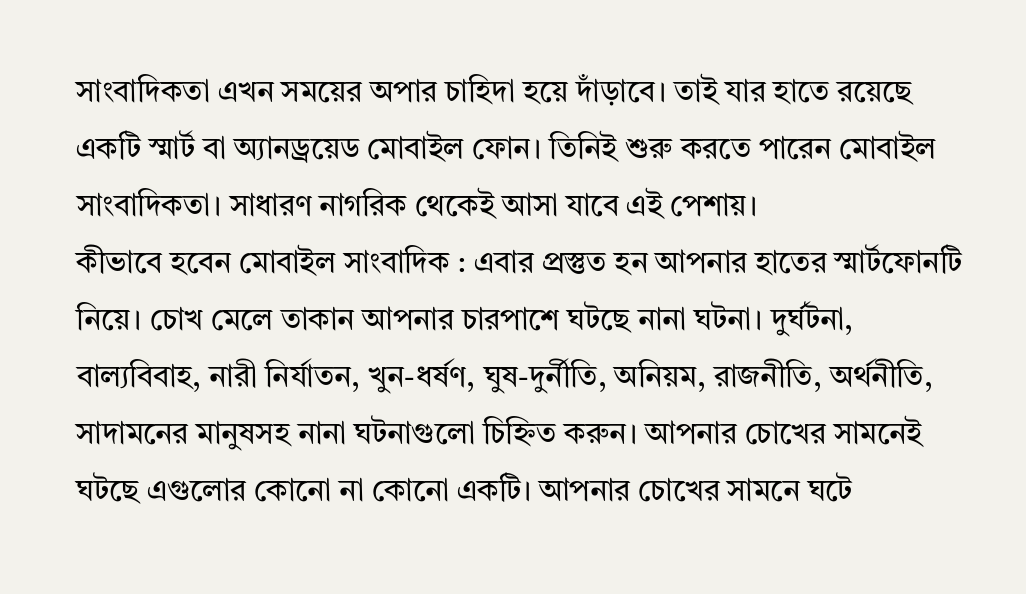সাংবাদিকতা এখন সময়ের অপার চাহিদা হয়ে দাঁড়াবে। তাই যার হাতে রয়েছে একটি স্মার্ট বা অ্যানড্রয়েড মোবাইল ফোন। তিনিই শুরু করতে পারেন মোবাইল সাংবাদিকতা। সাধারণ নাগরিক থেকেই আসা যাবে এই পেশায়।
কীভাবে হবেন মোবাইল সাংবাদিক : এবার প্রস্তুত হন আপনার হাতের স্মার্টফোনটি নিয়ে। চোখ মেলে তাকান আপনার চারপাশে ঘটছে নানা ঘটনা। দুর্ঘটনা, বাল্যবিবাহ, নারী নির্যাতন, খুন-ধর্ষণ, ঘুষ-দুর্নীতি, অনিয়ম, রাজনীতি, অর্থনীতি, সাদামনের মানুষসহ নানা ঘটনাগুলো চিহ্নিত করুন। আপনার চোখের সামনেই ঘটছে এগুলোর কোনো না কোনো একটি। আপনার চোখের সামনে ঘটে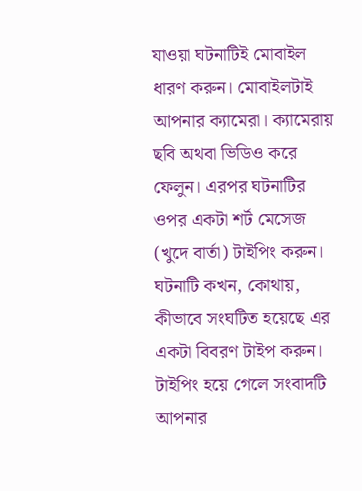যাওয়া ঘটনাটিই মোবাইল ধারণ করুন। মোবাইলটাই আপনার ক্যামেরা। ক্যামেরায় ছবি অথবা ভিডিও করে ফেলুন। এরপর ঘটনাটির ওপর একটা শর্ট মেসেজ (খুদে বার্তা) টাইপিং করুন। ঘটনাটি কখন, কোথায়, কীভাবে সংঘটিত হয়েছে এর একটা বিবরণ টাইপ করুন। টাইপিং হয়ে গেলে সংবাদটি আপনার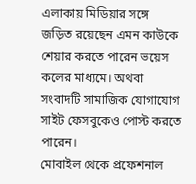এলাকায় মিডিয়ার সঙ্গে জড়িত রয়েছেন এমন কাউকে শেয়ার করতে পারেন ভয়েস কলের মাধ্যমে। অথবা সংবাদটি সামাজিক যোগাযোগ সাইট ফেসবুকেও পোস্ট করতে পারেন।
মোবাইল থেকে প্রফেশনাল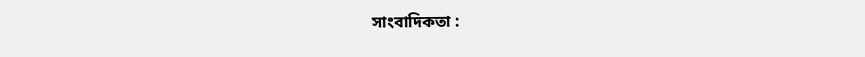সাংবাদিকতা :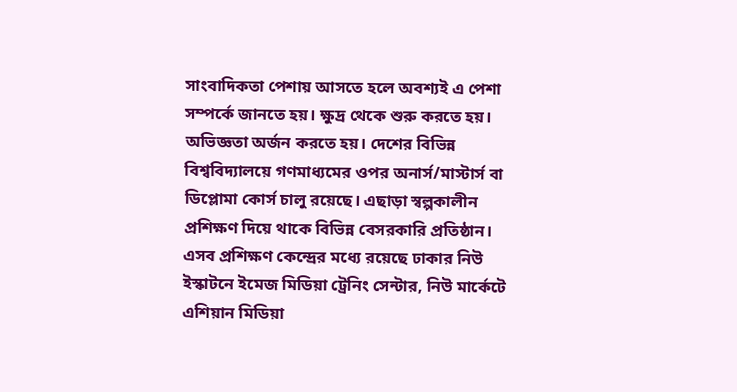সাংবাদিকতা পেশায় আসতে হলে অবশ্যই এ পেশা সম্পর্কে জানতে হয়। ক্ষুদ্র থেকে শুরু করতে হয়। অভিজ্ঞতা অর্জন করতে হয়। দেশের বিভিন্ন বিশ্ববিদ্যালয়ে গণমাধ্যমের ওপর অনার্স/মাস্টার্স বা ডিপ্লোমা কোর্স চালু রয়েছে। এছাড়া স্বল্পকালীন প্রশিক্ষণ দিয়ে থাকে বিভিন্ন বেসরকারি প্রতিষ্ঠান। এসব প্রশিক্ষণ কেন্দ্রের মধ্যে রয়েছে ঢাকার নিউ ইস্কাটনে ইমেজ মিডিয়া ট্রেনিং সেন্টার, নিউ মার্কেটে এশিয়ান মিডিয়া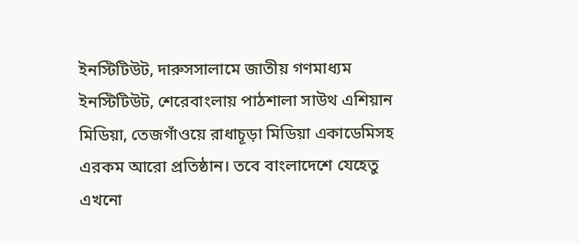ইনস্টিটিউট, দারুসসালামে জাতীয় গণমাধ্যম ইনস্টিটিউট, শেরেবাংলায় পাঠশালা সাউথ এশিয়ান মিডিয়া, তেজগাঁওয়ে রাধাচূড়া মিডিয়া একাডেমিসহ এরকম আরো প্রতিষ্ঠান। তবে বাংলাদেশে যেহেতু এখনো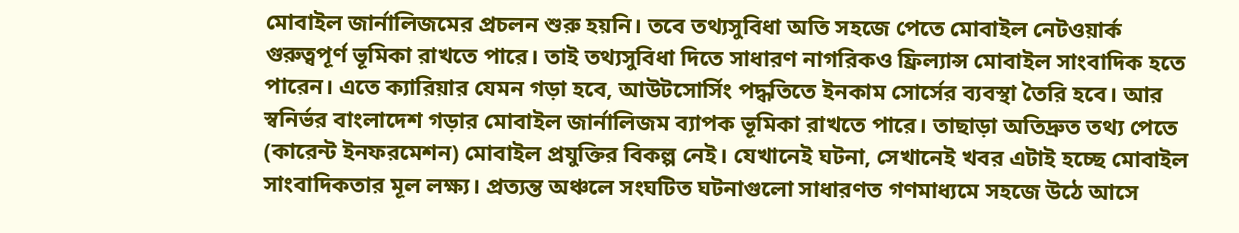মোবাইল জার্নালিজমের প্রচলন শুরু হয়নি। তবে তথ্যসুবিধা অতি সহজে পেতে মোবাইল নেটওয়ার্ক গুরুত্বপূর্ণ ভূমিকা রাখতে পারে। তাই তথ্যসুবিধা দিতে সাধারণ নাগরিকও ফ্রিল্যান্স মোবাইল সাংবাদিক হতে পারেন। এতে ক্যারিয়ার যেমন গড়া হবে, আউটসোর্সিং পদ্ধতিতে ইনকাম সোর্সের ব্যবস্থা তৈরি হবে। আর স্বনির্ভর বাংলাদেশ গড়ার মোবাইল জার্নালিজম ব্যাপক ভূমিকা রাখতে পারে। তাছাড়া অতিদ্রুত তথ্য পেতে (কারেন্ট ইনফরমেশন) মোবাইল প্রযুক্তির বিকল্প নেই। যেখানেই ঘটনা, সেখানেই খবর এটাই হচ্ছে মোবাইল সাংবাদিকতার মূল লক্ষ্য। প্রত্যন্ত অঞ্চলে সংঘটিত ঘটনাগুলো সাধারণত গণমাধ্যমে সহজে উঠে আসে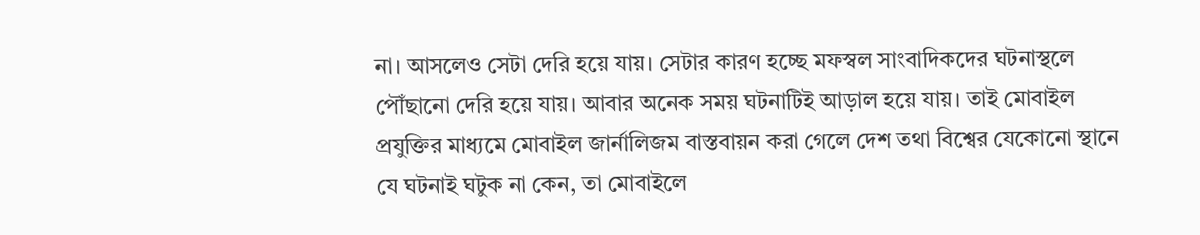না। আসলেও সেটা দেরি হয়ে যায়। সেটার কারণ হচ্ছে মফস্বল সাংবাদিকদের ঘটনাস্থলে পৌঁছানো দেরি হয়ে যায়। আবার অনেক সময় ঘটনাটিই আড়াল হয়ে যায়। তাই মোবাইল প্রযুক্তির মাধ্যমে মোবাইল জার্নালিজম বাস্তবায়ন করা গেলে দেশ তথা বিশ্বের যেকোনো স্থানে যে ঘটনাই ঘটুক না কেন, তা মোবাইলে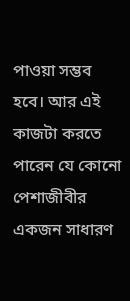পাওয়া সম্ভব হবে। আর এই কাজটা করতে পারেন যে কোনো পেশাজীবীর একজন সাধারণ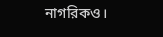নাগরিকও।